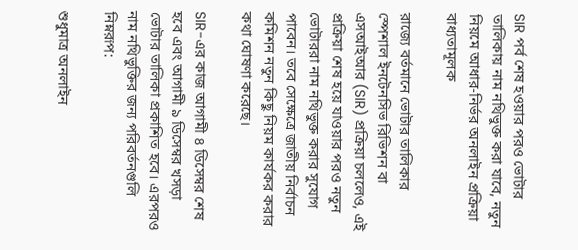SIR পর্ব শেষ হওয়ার পরও ভোটার তালিকায় নাম নথিভুক্ত করা যাবে, নতুন নিয়মে আধার-নির্ভর অনলাইন প্রক্রিয়া বাধ্যতামূলক

রাজ্যে বর্তমানে ভোটার তালিকার স্পেশাল ইনটেনসিভ রিভিশন বা এসআইআর (SIR) প্রক্রিয়া চললেও, এই প্রক্রিয়া শেষ হয়ে যাওয়ার পরও নতুন ভোটাররা নাম নথিভুক্ত করার সুযোগ পাবেন। তবে সেক্ষেত্রে জাতীয় নির্বাচন কমিশন নতুন কিছু নিয়ম কার্যকর করার কথা ঘোষণা করেছে।

SIR-এর কাজ আগামী ৪ ডিসেম্বর শেষ হবে এবং আগামী ৯ ডিসেম্বর খসড়া ভোটার তালিকা প্রকাশিত হবে। এরপরও নাম নথিভুক্তির জন্য পরিবর্তনগুলি নিম্নরূপ:

শুধুমাত্র অনলাইন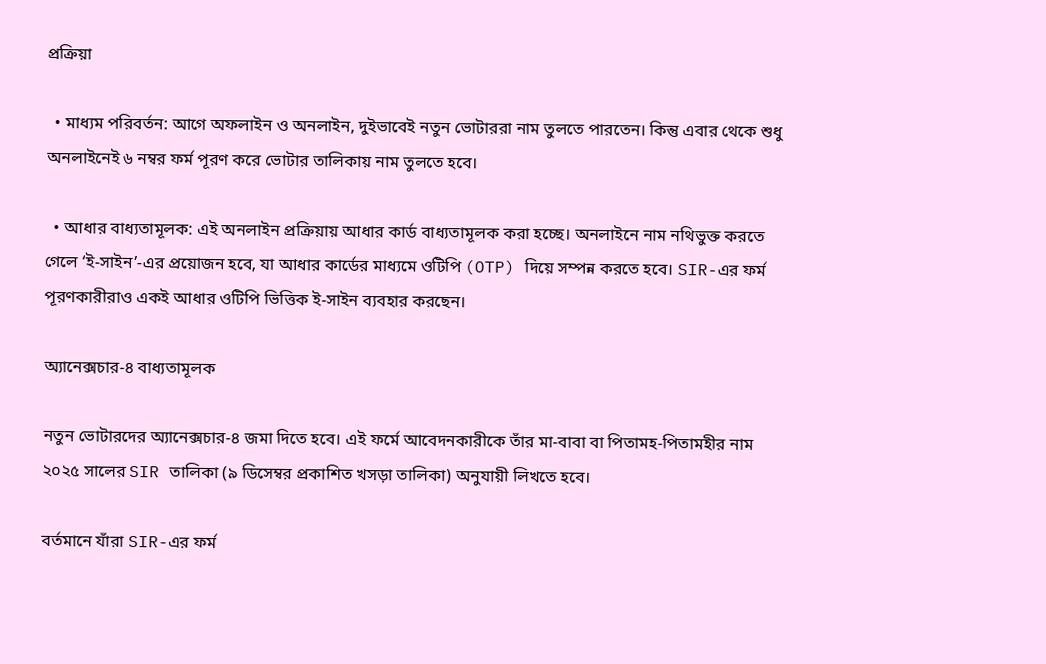প্রক্রিয়া

  • মাধ্যম পরিবর্তন: আগে অফলাইন ও অনলাইন, দুইভাবেই নতুন ভোটাররা নাম তুলতে পারতেন। কিন্তু এবার থেকে শুধু অনলাইনেই ৬ নম্বর ফর্ম পূরণ করে ভোটার তালিকায় নাম তুলতে হবে।

  • আধার বাধ্যতামূলক: এই অনলাইন প্রক্রিয়ায় আধার কার্ড বাধ্যতামূলক করা হচ্ছে। অনলাইনে নাম নথিভুক্ত করতে গেলে ‘ই-সাইন’-এর প্রয়োজন হবে, যা আধার কার্ডের মাধ্যমে ওটিপি (OTP) দিয়ে সম্পন্ন করতে হবে। SIR-এর ফর্ম পূরণকারীরাও একই আধার ওটিপি ভিত্তিক ই-সাইন ব্যবহার করছেন।

অ্যানেক্সচার-৪ বাধ্যতামূলক

নতুন ভোটারদের অ্যানেক্সচার-৪ জমা দিতে হবে। এই ফর্মে আবেদনকারীকে তাঁর মা-বাবা বা পিতামহ-পিতামহীর নাম ২০২৫ সালের SIR তালিকা (৯ ডিসেম্বর প্রকাশিত খসড়া তালিকা) অনুযায়ী লিখতে হবে।

বর্তমানে যাঁরা SIR-এর ফর্ম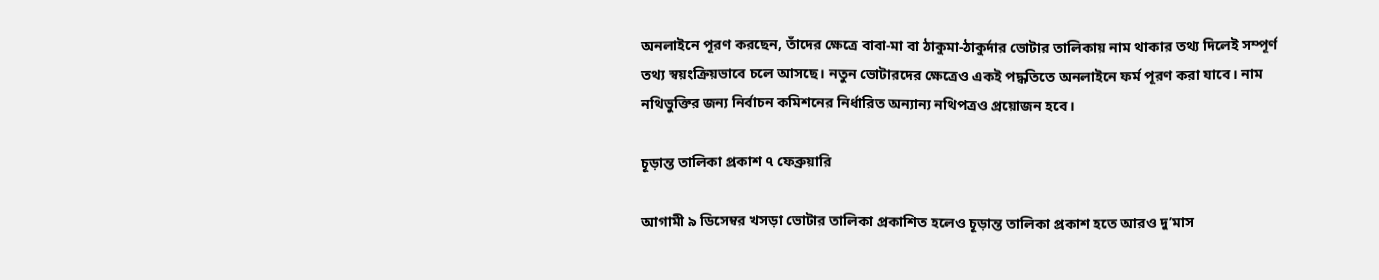অনলাইনে পূরণ করছেন, তাঁদের ক্ষেত্রে বাবা-মা বা ঠাকুমা-ঠাকুর্দার ভোটার তালিকায় নাম থাকার তথ্য দিলেই সম্পূর্ণ তথ্য স্বয়ংক্রিয়ভাবে চলে আসছে। নতুন ভোটারদের ক্ষেত্রেও একই পদ্ধতিতে অনলাইনে ফর্ম পূরণ করা যাবে। নাম নথিভুক্তির জন্য নির্বাচন কমিশনের নির্ধারিত অন্যান্য নথিপত্রও প্রয়োজন হবে।

চূড়ান্ত তালিকা প্রকাশ ৭ ফেব্রুয়ারি

আগামী ৯ ডিসেম্বর খসড়া ভোটার তালিকা প্রকাশিত হলেও চূড়ান্ত তালিকা প্রকাশ হতে আরও দু’মাস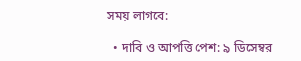সময় লাগবে:

  • দাবি ও আপত্তি পেশ: ৯ ডিসেম্বর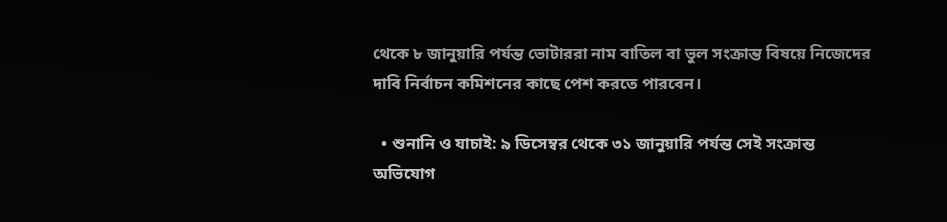থেকে ৮ জানুয়ারি পর্যন্ত ভোটাররা নাম বাতিল বা ভুল সংক্রান্ত বিষয়ে নিজেদের দাবি নির্বাচন কমিশনের কাছে পেশ করতে পারবেন।

  • শুনানি ও যাচাই: ৯ ডিসেম্বর থেকে ৩১ জানুয়ারি পর্যন্ত সেই সংক্রান্ত অভিযোগ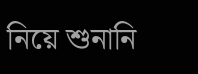নিয়ে শুনানি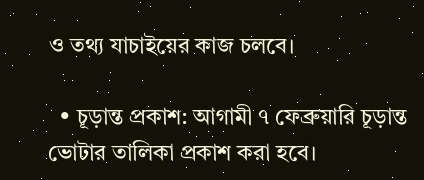ও তথ্য যাচাইয়ের কাজ চলবে।

  • চূড়ান্ত প্রকাশ: আগামী ৭ ফেব্রুয়ারি চূড়ান্ত ভোটার তালিকা প্রকাশ করা হবে।